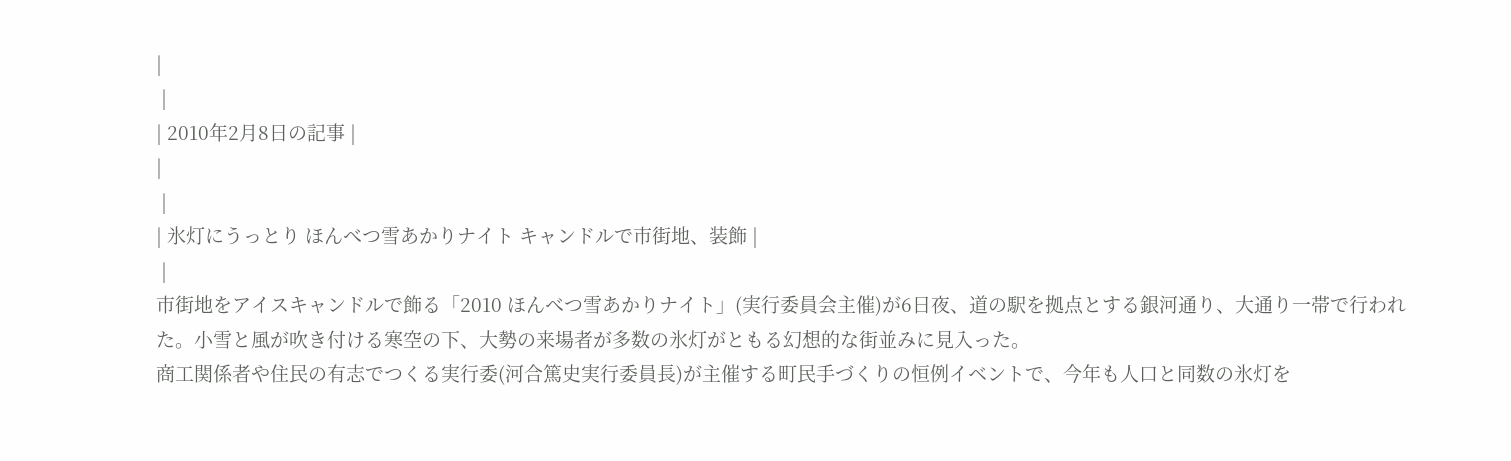|
 |
| 2010年2月8日の記事 |
|
 |
| 氷灯にうっとり ほんべつ雪あかりナイト キャンドルで市街地、装飾 |
 |
市街地をアイスキャンドルで飾る「2010 ほんべつ雪あかりナイト」(実行委員会主催)が6日夜、道の駅を拠点とする銀河通り、大通り一帯で行われた。小雪と風が吹き付ける寒空の下、大勢の来場者が多数の氷灯がともる幻想的な街並みに見入った。
商工関係者や住民の有志でつくる実行委(河合篤史実行委員長)が主催する町民手づくりの恒例イベントで、今年も人口と同数の氷灯を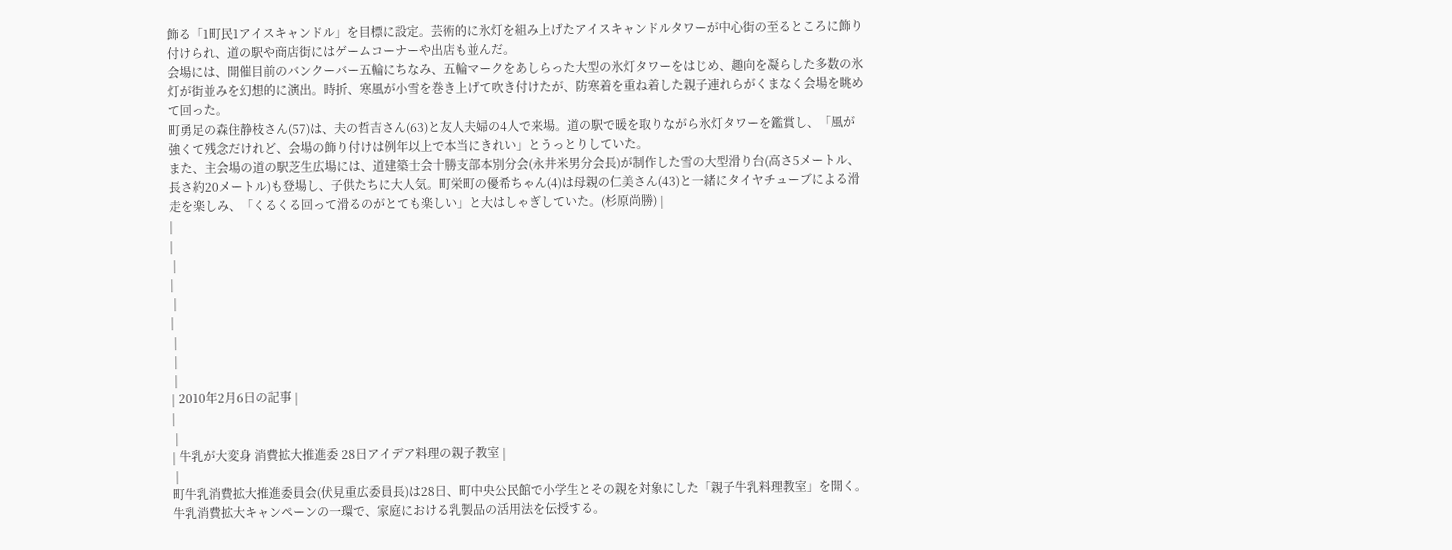飾る「1町民1アイスキャンドル」を目標に設定。芸術的に氷灯を組み上げたアイスキャンドルタワーが中心街の至るところに飾り付けられ、道の駅や商店街にはゲームコーナーや出店も並んだ。
会場には、開催目前のバンクーバー五輪にちなみ、五輪マークをあしらった大型の氷灯タワーをはじめ、趣向を凝らした多数の氷灯が街並みを幻想的に演出。時折、寒風が小雪を巻き上げて吹き付けたが、防寒着を重ね着した親子連れらがくまなく会場を眺めて回った。
町勇足の森住静枝さん(57)は、夫の哲吉さん(63)と友人夫婦の4人で来場。道の駅で暖を取りながら氷灯タワーを鑑賞し、「風が強くて残念だけれど、会場の飾り付けは例年以上で本当にきれい」とうっとりしていた。
また、主会場の道の駅芝生広場には、道建築士会十勝支部本別分会(永井米男分会長)が制作した雪の大型滑り台(高さ5メートル、長さ約20メートル)も登場し、子供たちに大人気。町栄町の優希ちゃん(4)は母親の仁美さん(43)と一緒にタイヤチューブによる滑走を楽しみ、「くるくる回って滑るのがとても楽しい」と大はしゃぎしていた。(杉原尚勝) |
|
|
 |
|
 |
|
 |
 |
 |
| 2010年2月6日の記事 |
|
 |
| 牛乳が大変身 消費拡大推進委 28日アイデア料理の親子教室 |
 |
町牛乳消費拡大推進委員会(伏見重広委員長)は28日、町中央公民館で小学生とその親を対象にした「親子牛乳料理教室」を開く。牛乳消費拡大キャンペーンの一環で、家庭における乳製品の活用法を伝授する。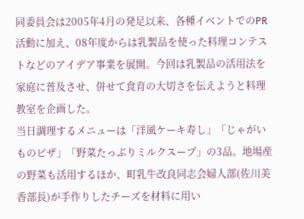同委員会は2005年4月の発足以来、各種イベントでのPR活動に加え、08年度からは乳製品を使った料理コンテストなどのアイデア事業を展開。今回は乳製品の活用法を家庭に普及させ、併せて食育の大切さを伝えようと料理教室を企画した。
当日調理するメニューは「洋風ケーキ寿し」「じゃがいものピザ」「野菜たっぷりミルクスープ」の3品。地場産の野菜も活用するほか、町乳牛改良同志会婦人部(佐川美香部長)が手作りしたチーズを材料に用い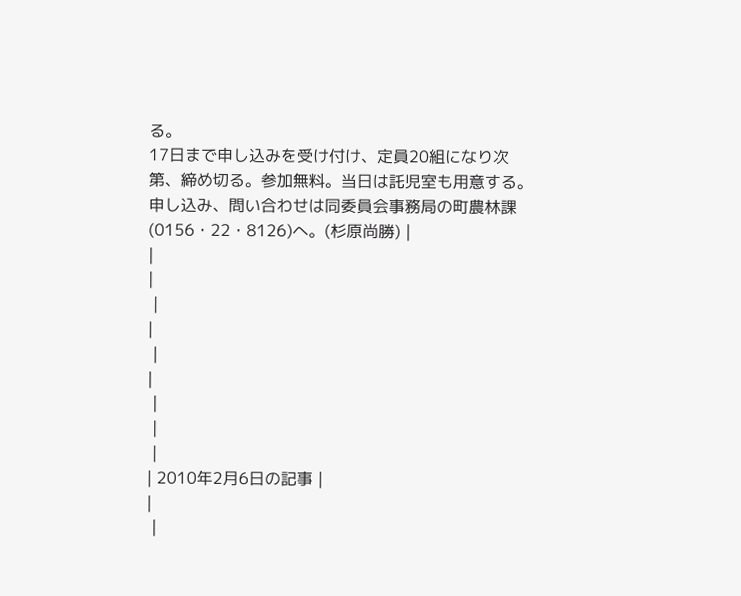る。
17日まで申し込みを受け付け、定員20組になり次第、締め切る。参加無料。当日は託児室も用意する。申し込み、問い合わせは同委員会事務局の町農林課(0156・22・8126)へ。(杉原尚勝) |
|
|
 |
|
 |
|
 |
 |
 |
| 2010年2月6日の記事 |
|
 |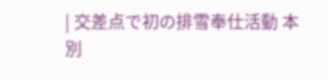| 交差点で初の排雪奉仕活動 本別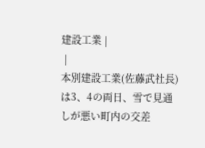建設工業 |
 |
本別建設工業(佐藤武社長)は3、4の両日、雪で見通しが悪い町内の交差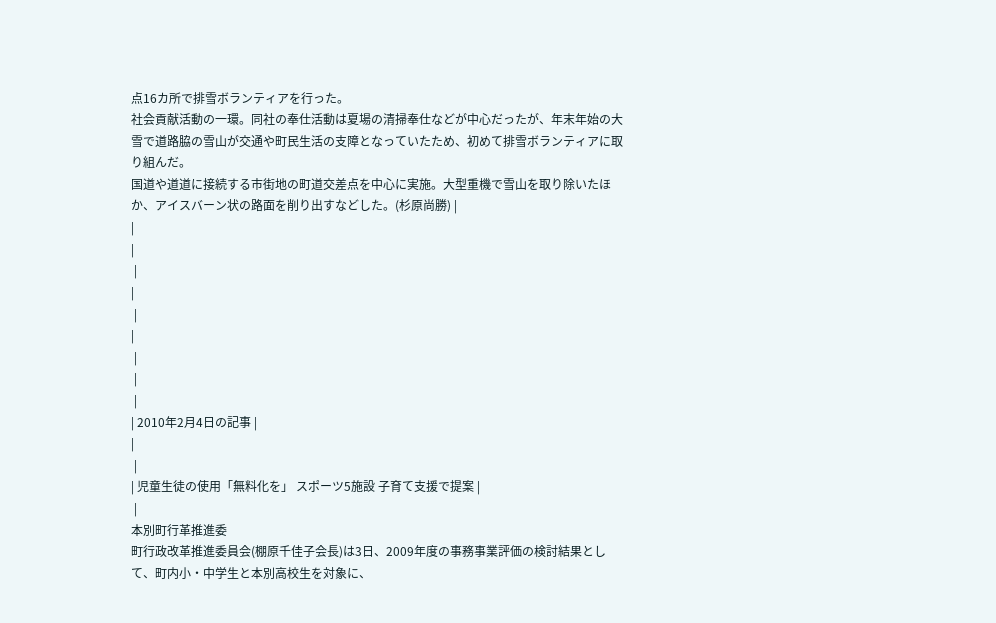点16カ所で排雪ボランティアを行った。
社会貢献活動の一環。同社の奉仕活動は夏場の清掃奉仕などが中心だったが、年末年始の大雪で道路脇の雪山が交通や町民生活の支障となっていたため、初めて排雪ボランティアに取り組んだ。
国道や道道に接続する市街地の町道交差点を中心に実施。大型重機で雪山を取り除いたほか、アイスバーン状の路面を削り出すなどした。(杉原尚勝) |
|
|
 |
|
 |
|
 |
 |
 |
| 2010年2月4日の記事 |
|
 |
| 児童生徒の使用「無料化を」 スポーツ5施設 子育て支援で提案 |
 |
本別町行革推進委
町行政改革推進委員会(棚原千佳子会長)は3日、2009年度の事務事業評価の検討結果として、町内小・中学生と本別高校生を対象に、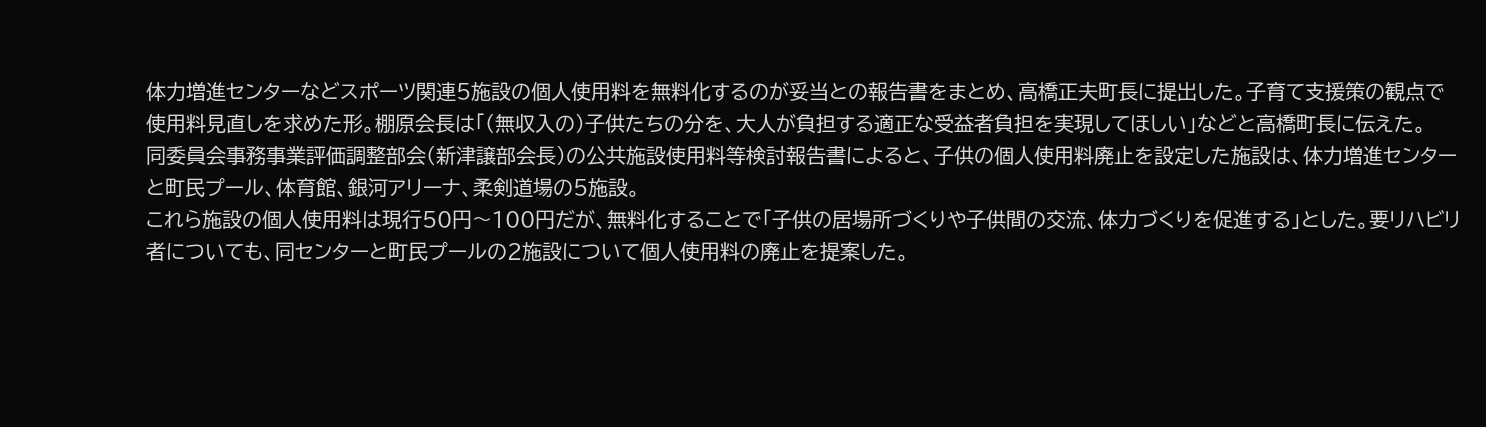体力増進センターなどスポーツ関連5施設の個人使用料を無料化するのが妥当との報告書をまとめ、高橋正夫町長に提出した。子育て支援策の観点で使用料見直しを求めた形。棚原会長は「(無収入の)子供たちの分を、大人が負担する適正な受益者負担を実現してほしい」などと高橋町長に伝えた。
同委員会事務事業評価調整部会(新津譲部会長)の公共施設使用料等検討報告書によると、子供の個人使用料廃止を設定した施設は、体力増進センターと町民プール、体育館、銀河アリーナ、柔剣道場の5施設。
これら施設の個人使用料は現行50円〜100円だが、無料化することで「子供の居場所づくりや子供間の交流、体力づくりを促進する」とした。要リハビリ者についても、同センターと町民プールの2施設について個人使用料の廃止を提案した。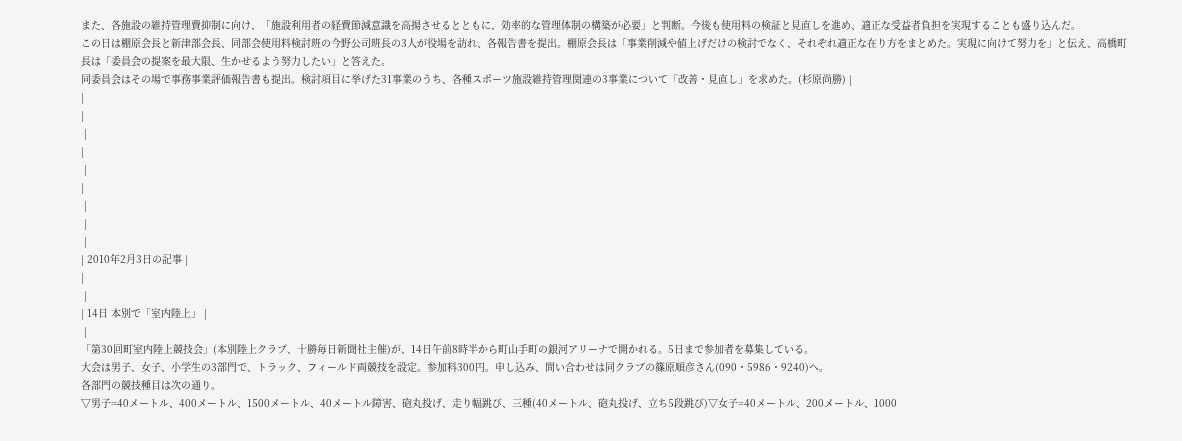また、各施設の維持管理費抑制に向け、「施設利用者の経費節減意識を高揚させるとともに、効率的な管理体制の構築が必要」と判断。今後も使用料の検証と見直しを進め、適正な受益者負担を実現することも盛り込んだ。
この日は棚原会長と新津部会長、同部会使用料検討班の今野公司班長の3人が役場を訪れ、各報告書を提出。棚原会長は「事業削減や値上げだけの検討でなく、それぞれ適正な在り方をまとめた。実現に向けて努力を」と伝え、高橋町長は「委員会の提案を最大限、生かせるよう努力したい」と答えた。
同委員会はその場で事務事業評価報告書も提出。検討項目に挙げた31事業のうち、各種スポーツ施設維持管理関連の3事業について「改善・見直し」を求めた。(杉原尚勝) |
|
|
 |
|
 |
|
 |
 |
 |
| 2010年2月3日の記事 |
|
 |
| 14日 本別で「室内陸上」 |
 |
「第30回町室内陸上競技会」(本別陸上クラブ、十勝毎日新聞社主催)が、14日午前8時半から町山手町の銀河アリーナで開かれる。5日まで参加者を募集している。
大会は男子、女子、小学生の3部門で、トラック、フィールド両競技を設定。参加料300円。申し込み、問い合わせは同クラブの篠原順彦さん(090・5986・9240)へ。
各部門の競技種目は次の通り。
▽男子=40メートル、400メートル、1500メートル、40メートル障害、砲丸投げ、走り幅跳び、三種(40メートル、砲丸投げ、立ち5段跳び)▽女子=40メートル、200メートル、1000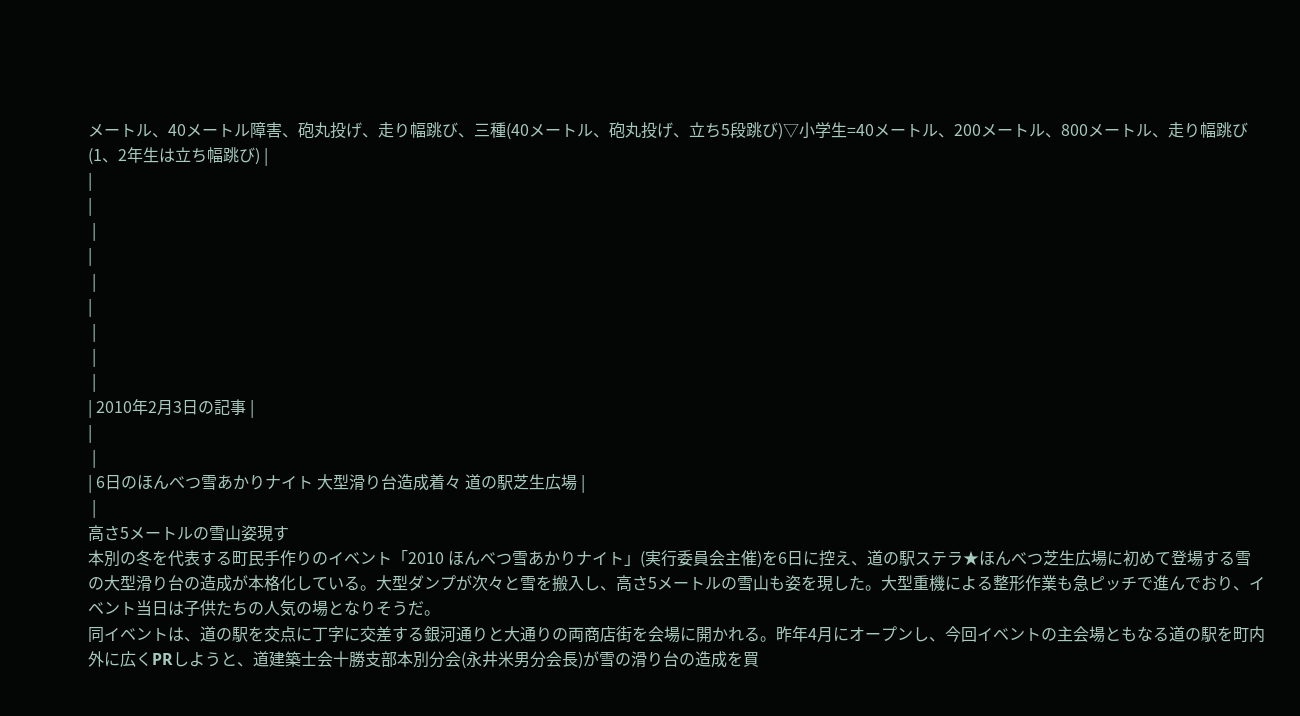メートル、40メートル障害、砲丸投げ、走り幅跳び、三種(40メートル、砲丸投げ、立ち5段跳び)▽小学生=40メートル、200メートル、800メートル、走り幅跳び(1、2年生は立ち幅跳び) |
|
|
 |
|
 |
|
 |
 |
 |
| 2010年2月3日の記事 |
|
 |
| 6日のほんべつ雪あかりナイト 大型滑り台造成着々 道の駅芝生広場 |
 |
高さ5メートルの雪山姿現す
本別の冬を代表する町民手作りのイベント「2010 ほんべつ雪あかりナイト」(実行委員会主催)を6日に控え、道の駅ステラ★ほんべつ芝生広場に初めて登場する雪の大型滑り台の造成が本格化している。大型ダンプが次々と雪を搬入し、高さ5メートルの雪山も姿を現した。大型重機による整形作業も急ピッチで進んでおり、イベント当日は子供たちの人気の場となりそうだ。
同イベントは、道の駅を交点に丁字に交差する銀河通りと大通りの両商店街を会場に開かれる。昨年4月にオープンし、今回イベントの主会場ともなる道の駅を町内外に広くPRしようと、道建築士会十勝支部本別分会(永井米男分会長)が雪の滑り台の造成を買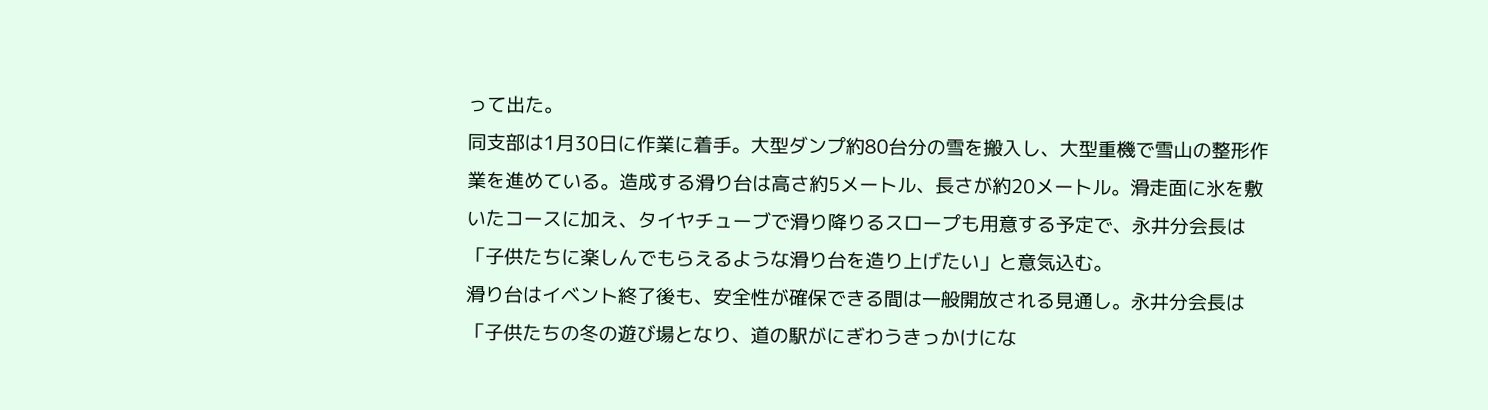って出た。
同支部は1月30日に作業に着手。大型ダンプ約80台分の雪を搬入し、大型重機で雪山の整形作業を進めている。造成する滑り台は高さ約5メートル、長さが約20メートル。滑走面に氷を敷いたコースに加え、タイヤチューブで滑り降りるスロープも用意する予定で、永井分会長は「子供たちに楽しんでもらえるような滑り台を造り上げたい」と意気込む。
滑り台はイベント終了後も、安全性が確保できる間は一般開放される見通し。永井分会長は「子供たちの冬の遊び場となり、道の駅がにぎわうきっかけにな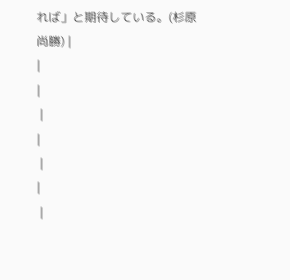れば」と期待している。(杉原尚勝) |
|
|
 |
|
 |
|
 |